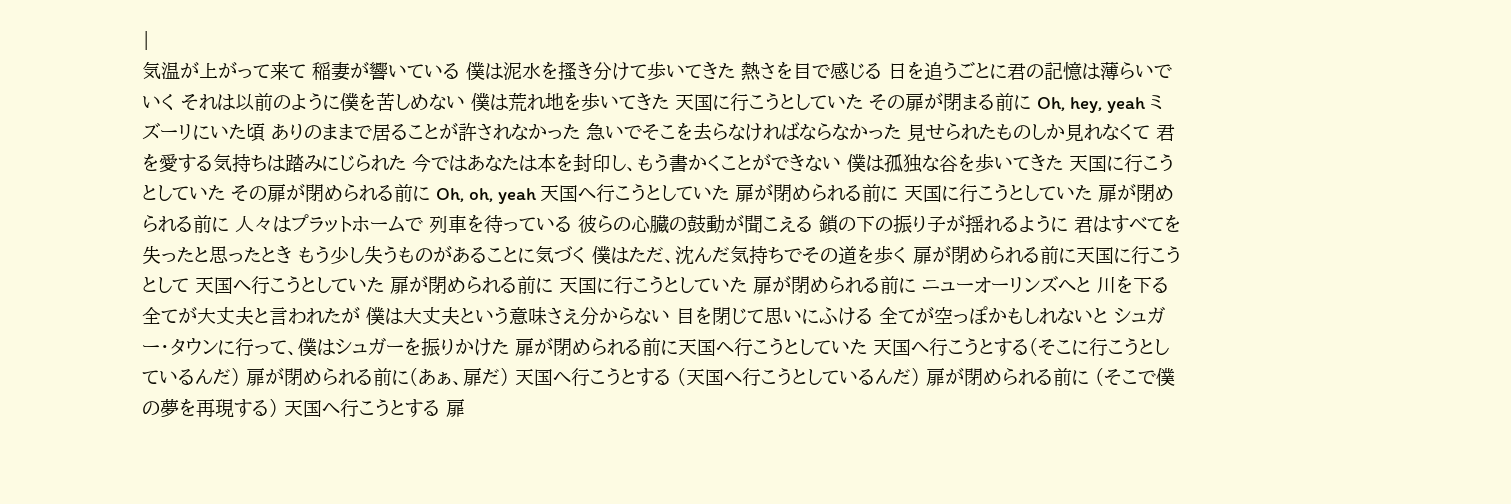|
気温が上がって来て 稲妻が響いている 僕は泥水を搔き分けて歩いてきた 熱さを目で感じる 日を追うごとに君の記憶は薄らいでいく それは以前のように僕を苦しめない 僕は荒れ地を歩いてきた 天国に行こうとしていた その扉が閉まる前に Oh, hey, yeah ミズーリにいた頃 ありのままで居ることが許されなかった 急いでそこを去らなければならなかった 見せられたものしか見れなくて 君を愛する気持ちは踏みにじられた 今ではあなたは本を封印し、もう書かくことができない 僕は孤独な谷を歩いてきた 天国に行こうとしていた その扉が閉められる前に Oh, oh, yeah 天国へ行こうとしていた 扉が閉められる前に 天国に行こうとしていた 扉が閉められる前に 人々はプラットホームで 列車を待っている 彼らの心臓の鼓動が聞こえる 鎖の下の振り子が揺れるように 君はすべてを失ったと思ったとき もう少し失うものがあることに気づく 僕はただ、沈んだ気持ちでその道を歩く 扉が閉められる前に天国に行こうとして 天国へ行こうとしていた 扉が閉められる前に 天国に行こうとしていた 扉が閉められる前に ニューオーリンズへと 川を下る 全てが大丈夫と言われたが 僕は大丈夫という意味さえ分からない 目を閉じて思いにふける 全てが空っぽかもしれないと シュガー・タウンに行って、僕はシュガーを振りかけた 扉が閉められる前に天国へ行こうとしていた 天国へ行こうとする(そこに行こうとしているんだ) 扉が閉められる前に(あぁ、扉だ) 天国へ行こうとする (天国へ行こうとしているんだ) 扉が閉められる前に (そこで僕の夢を再現する) 天国へ行こうとする 扉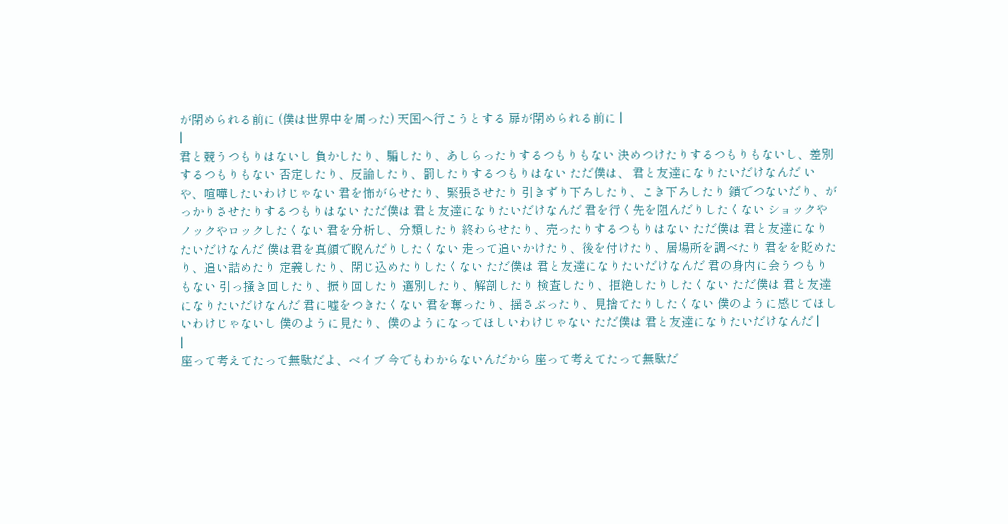が閉められる前に (僕は世界中を周った) 天国へ行こうとする 扉が閉められる前に |
|
君と競うつもりはないし 負かしたり、騙したり、あしらったりするつもりもない 決めつけたりするつもりもないし、差別するつもりもない 否定したり、反論したり、罰したりするつもりはない ただ僕は、 君と友達になりたいだけなんだ いや、喧嘩したいわけじゃない 君を怖がらせたり、緊張させたり 引きずり下ろしたり、こき下ろしたり 鎖でつないだり、がっかりさせたりするつもりはない ただ僕は 君と友達になりたいだけなんだ 君を行く先を阻んだりしたくない ショックやノックやロックしたくない 君を分析し、分類したり 終わらせたり、売ったりするつもりはない ただ僕は 君と友達になりたいだけなんだ 僕は君を真顔で睨んだりしたくない 走って追いかけたり、後を付けたり、居場所を調べたり 君をを貶めたり、追い詰めたり 定義したり、閉じ込めたりしたくない ただ僕は 君と友達になりたいだけなんだ 君の身内に会うつもりもない 引っ掻き回したり、振り回したり 選別したり、解剖したり 検査したり、拒絶したりしたくない ただ僕は 君と友達になりたいだけなんだ 君に嘘をつきたくない 君を奪ったり、揺さぶったり、見捨てたりしたくない 僕のように感じてほしいわけじゃないし 僕のように見たり、僕のようになってほしいわけじゃない ただ僕は 君と友達になりたいだけなんだ |
|
座って考えてたって無駄だよ、ベイブ 今でもわからないんだから 座って考えてたって無駄だ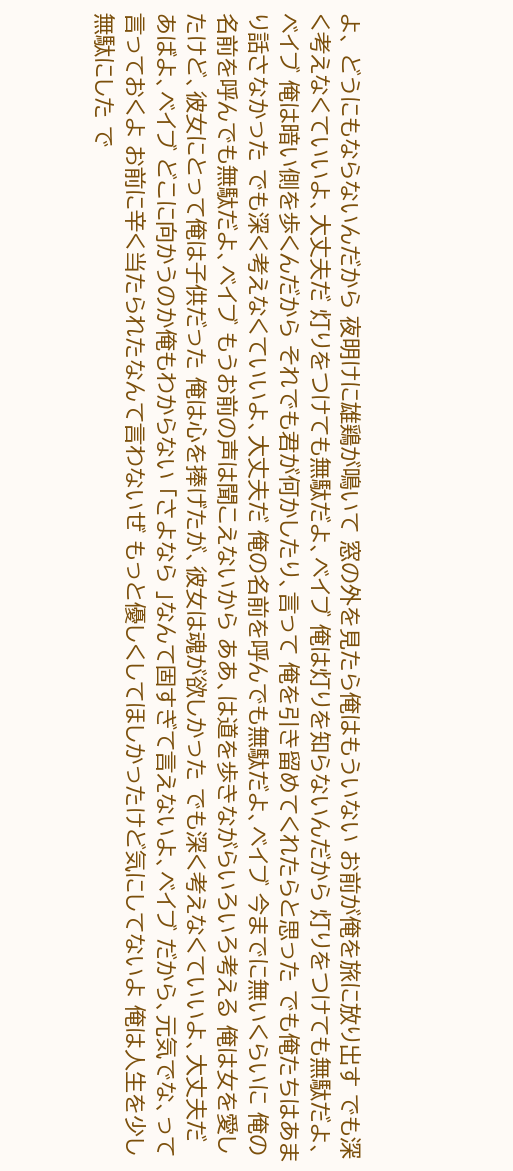よ、 どうにもならないんだから 夜明けに雄鶏が鳴いて 窓の外を見たら俺はもういない お前が俺を旅に放り出す でも深く考えなくていいよ、大丈夫だ 灯りをつけても無駄だよ、ベイブ 俺は灯りを知らないんだから 灯りをつけても無駄だよ、ベイブ 俺は暗い側を歩くんだから それでも君が何かしたり、言って 俺を引き留めてくれたらと思った でも俺たちはあまり話さなかった でも深く考えなくていいよ、大丈夫だ 俺の名前を呼んでも無駄だよ、ベイブ 今までに無いくらいに 俺の名前を呼んでも無駄だよ、ベイブ もうお前の声は聞こえないから ああ、は道を歩きながらいろいろ考える 俺は女を愛したけど、彼女にとって俺は子供だった 俺は心を捧げたが、彼女は魂が欲しかった でも深く考えなくていいよ、大丈夫だ あばよ、ベイブ どこに向かうのか俺もわからない 「さよなら 」なんて固すぎて言えないよ、ベイブ だから、元気でな、って言っておくよ お前に辛く当たられたなんて言わないぜ もっと優しくしてほしかったけど気にしてないよ 俺は人生を少し無駄にした で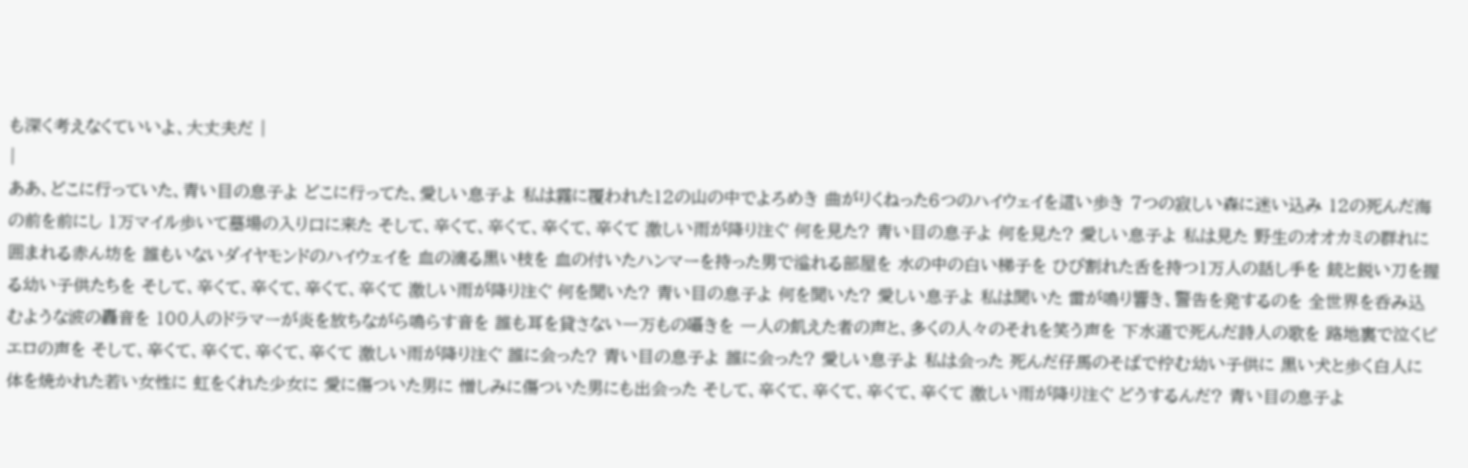も深く考えなくていいよ、大丈夫だ |
|
ああ、どこに行っていた、青い目の息子よ どこに行ってた、愛しい息子よ 私は霧に覆われた12の山の中でよろめき 曲がりくねった6つのハイウェイを這い歩き 7つの寂しい森に迷い込み 12の死んだ海の前を前にし 1万マイル歩いて墓場の入り口に来た そして、辛くて、辛くて、辛くて、辛くて 激しい雨が降り注ぐ 何を見た? 青い目の息子よ 何を見た? 愛しい息子よ 私は見た 野生のオオカミの群れに囲まれる赤ん坊を 誰もいないダイヤモンドのハイウェイを 血の滴る黒い枝を 血の付いたハンマーを持った男で溢れる部屋を 水の中の白い梯子を ひび割れた舌を持つ1万人の話し手を 銃と鋭い刀を握る幼い子供たちを そして、辛くて、辛くて、辛くて、辛くて 激しい雨が降り注ぐ 何を聞いた? 青い目の息子よ 何を聞いた? 愛しい息子よ 私は聞いた 雷が鳴り響き、警告を発するのを 全世界を呑み込むような波の轟音を 100人のドラマーが炎を放ちながら鳴らす音を 誰も耳を貸さない一万もの囁きを 一人の飢えた者の声と、多くの人々のそれを笑う声を 下水道で死んだ詩人の歌を 路地裏で泣くピエロの声を そして、辛くて、辛くて、辛くて、辛くて 激しい雨が降り注ぐ 誰に会った? 青い目の息子よ 誰に会った? 愛しい息子よ 私は会った 死んだ仔馬のそばで佇む幼い子供に 黒い犬と歩く白人に 体を焼かれた若い女性に 虹をくれた少女に 愛に傷ついた男に 憎しみに傷ついた男にも出会った そして、辛くて、辛くて、辛くて、辛くて 激しい雨が降り注ぐ どうするんだ? 青い目の息子よ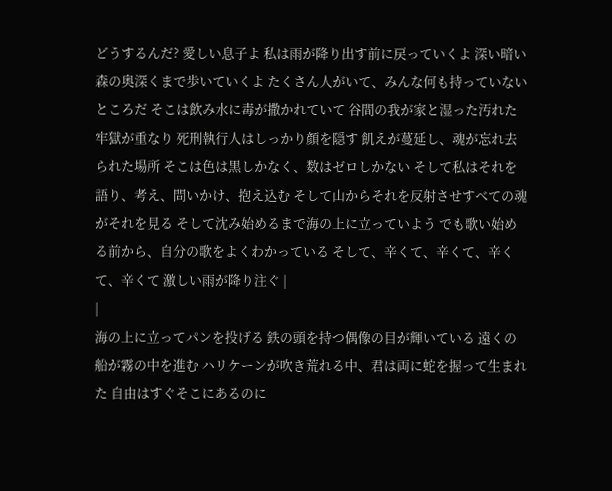どうするんだ? 愛しい息子よ 私は雨が降り出す前に戻っていくよ 深い暗い森の奥深くまで歩いていくよ たくさん人がいて、みんな何も持っていないところだ そこは飲み水に毒が撒かれていて 谷間の我が家と湿った汚れた牢獄が重なり 死刑執行人はしっかり顔を隠す 飢えが蔓延し、魂が忘れ去られた場所 そこは色は黒しかなく、数はゼロしかない そして私はそれを語り、考え、問いかけ、抱え込む そして山からそれを反射させすべての魂がそれを見る そして沈み始めるまで海の上に立っていよう でも歌い始める前から、自分の歌をよくわかっている そして、辛くて、辛くて、辛くて、辛くて 激しい雨が降り注ぐ |
|
海の上に立ってパンを投げる 鉄の頭を持つ偶像の目が輝いている 遠くの船が霧の中を進む ハリケーンが吹き荒れる中、君は両に蛇を握って生まれた 自由はすぐそこにあるのに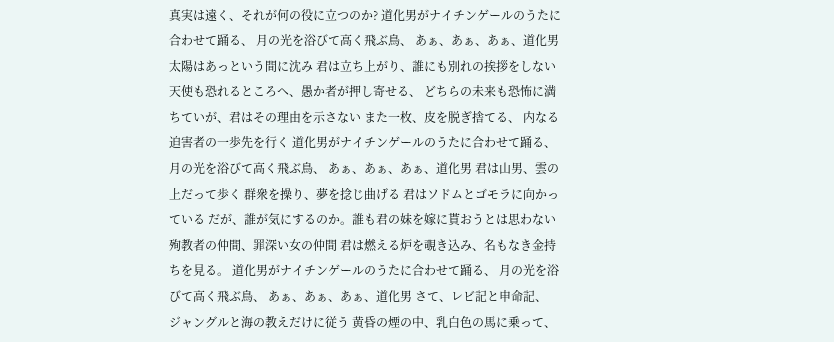真実は遠く、それが何の役に立つのか? 道化男がナイチンゲールのうたに合わせて踊る、 月の光を浴びて高く飛ぶ鳥、 あぁ、あぁ、あぁ、道化男 太陽はあっという間に沈み 君は立ち上がり、誰にも別れの挨拶をしない 天使も恐れるところへ、愚か者が押し寄せる、 どちらの未来も恐怖に満ちていが、君はその理由を示さない また一枚、皮を脱ぎ捨てる、 内なる迫害者の一歩先を行く 道化男がナイチンゲールのうたに合わせて踊る、 月の光を浴びて高く飛ぶ鳥、 あぁ、あぁ、あぁ、道化男 君は山男、雲の上だって歩く 群衆を操り、夢を捻じ曲げる 君はソドムとゴモラに向かっている だが、誰が気にするのか。誰も君の妹を嫁に貰おうとは思わない 殉教者の仲間、罪深い女の仲間 君は燃える炉を覗き込み、名もなき金持ちを見る。 道化男がナイチンゲールのうたに合わせて踊る、 月の光を浴びて高く飛ぶ鳥、 あぁ、あぁ、あぁ、道化男 さて、レビ記と申命記、 ジャングルと海の教えだけに従う 黄昏の煙の中、乳白色の馬に乗って、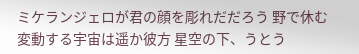ミケランジェロが君の顔を彫れだだろう 野で休む 変動する宇宙は遥か彼方 星空の下、うとう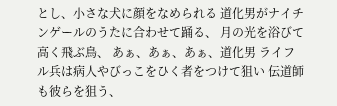とし、小さな犬に顔をなめられる 道化男がナイチンゲールのうたに合わせて踊る、 月の光を浴びて高く飛ぶ鳥、 あぁ、あぁ、あぁ、道化男 ライフル兵は病人やびっこをひく者をつけて狙い 伝道師も彼らを狙う、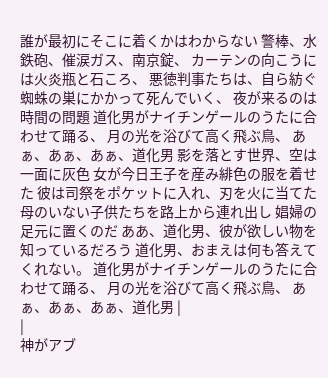誰が最初にそこに着くかはわからない 警棒、水鉄砲、催涙ガス、南京錠、 カーテンの向こうには火炎瓶と石ころ、 悪徳判事たちは、自ら紡ぐ蜘蛛の巣にかかって死んでいく、 夜が来るのは時間の問題 道化男がナイチンゲールのうたに合わせて踊る、 月の光を浴びて高く飛ぶ鳥、 あぁ、あぁ、あぁ、道化男 影を落とす世界、空は一面に灰色 女が今日王子を産み緋色の服を着せた 彼は司祭をポケットに入れ、刃を火に当てた 母のいない子供たちを路上から連れ出し 娼婦の足元に置くのだ ああ、道化男、彼が欲しい物を知っているだろう 道化男、おまえは何も答えてくれない。 道化男がナイチンゲールのうたに合わせて踊る、 月の光を浴びて高く飛ぶ鳥、 あぁ、あぁ、あぁ、道化男 |
|
神がアブ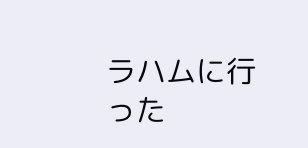ラハムに行った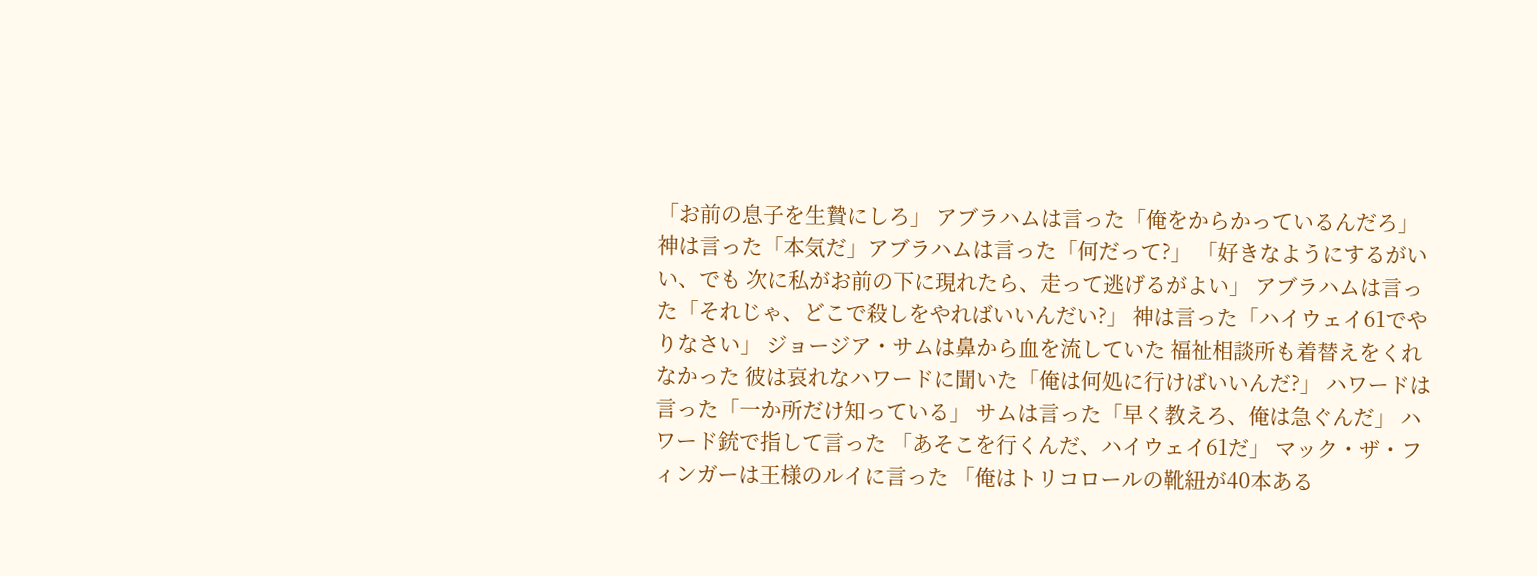「お前の息子を生贄にしろ」 アブラハムは言った「俺をからかっているんだろ」 神は言った「本気だ」アブラハムは言った「何だって?」 「好きなようにするがいい、でも 次に私がお前の下に現れたら、走って逃げるがよい」 アブラハムは言った「それじゃ、どこで殺しをやればいいんだい?」 神は言った「ハイウェイ61でやりなさい」 ジョージア・サムは鼻から血を流していた 福祉相談所も着替えをくれなかった 彼は哀れなハワードに聞いた「俺は何処に行けばいいんだ?」 ハワードは言った「一か所だけ知っている」 サムは言った「早く教えろ、俺は急ぐんだ」 ハワード銃で指して言った 「あそこを行くんだ、ハイウェイ61だ」 マック・ザ・フィンガーは王様のルイに言った 「俺はトリコロールの靴紐が40本ある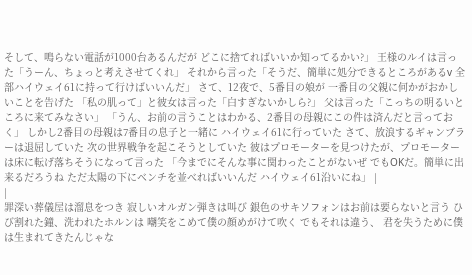そして、鳴らない電話が1000台あるんだが どこに捨てればいいか知ってるかい?」 王様のルイは言った「うーん、ちょっと考えさせてくれ」 それから言った「そうだ、簡単に処分できるところがあるv 全部ハイウェイ61に持って行けばいいんだ」 さて、12夜で、5番目の娘が 一番目の父親に何かがおかしいことを告げた 「私の肌って」と彼女は言った「白すぎないかしら?」 父は言った「こっちの明るいところに来てみなさい」 「うん、お前の言うことはわかる、2番目の母親にこの件は済んだと言っておく」 しかし2番目の母親は7番目の息子と一緒に ハイウェイ61に行っていた さて、放浪するギャンブラーは退屈していた 次の世界戦争を起こそうとしていた 彼はプロモーターを見つけたが、プロモーターは床に転げ落ちそうになって言った 「今までにそんな事に関わったことがないぜ でもOKだ。簡単に出来るだろうね ただ太陽の下にベンチを並べればいいんだ ハイウェイ61沿いにね」 |
|
罪深い葬儀屋は溜息をつき 寂しいオルガン弾きは叫び 銀色のサキソフォンはお前は要らないと言う ひび割れた鐘、洗われたホルンは 嘲笑をこめて僕の顔めがけて吹く でもそれは違う、 君を失うために僕は生まれてきたんじゃな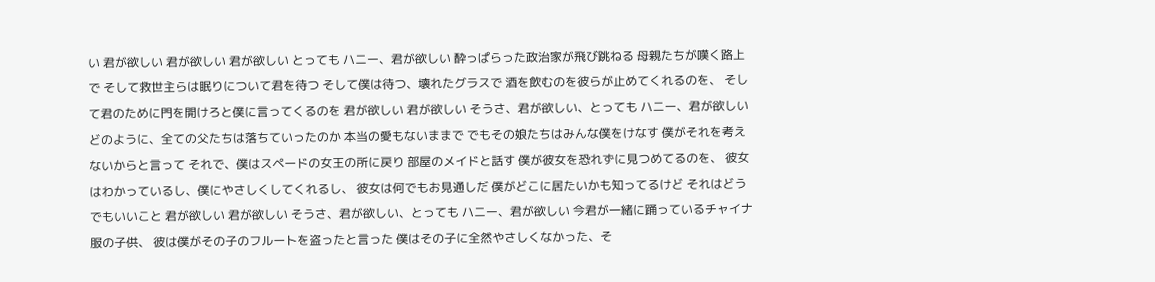い 君が欲しい 君が欲しい 君が欲しい とっても ハニー、君が欲しい 酔っぱらった政治家が飛び跳ねる 母親たちが嘆く路上で そして救世主らは眠りについて君を待つ そして僕は待つ、壊れたグラスで 酒を飲むのを彼らが止めてくれるのを、 そして君のために門を開けろと僕に言ってくるのを 君が欲しい 君が欲しい そうさ、君が欲しい、とっても ハニー、君が欲しい どのように、全ての父たちは落ちていったのか 本当の愛もないままで でもその娘たちはみんな僕をけなす 僕がそれを考えないからと言って それで、僕はスペードの女王の所に戻り 部屋のメイドと話す 僕が彼女を恐れずに見つめてるのを、 彼女はわかっているし、僕にやさしくしてくれるし、 彼女は何でもお見通しだ 僕がどこに居たいかも知ってるけど それはどうでもいいこと 君が欲しい 君が欲しい そうさ、君が欲しい、とっても ハニー、君が欲しい 今君が一緒に踊っているチャイナ服の子供、 彼は僕がその子のフルートを盗ったと言った 僕はその子に全然やさしくなかった、そ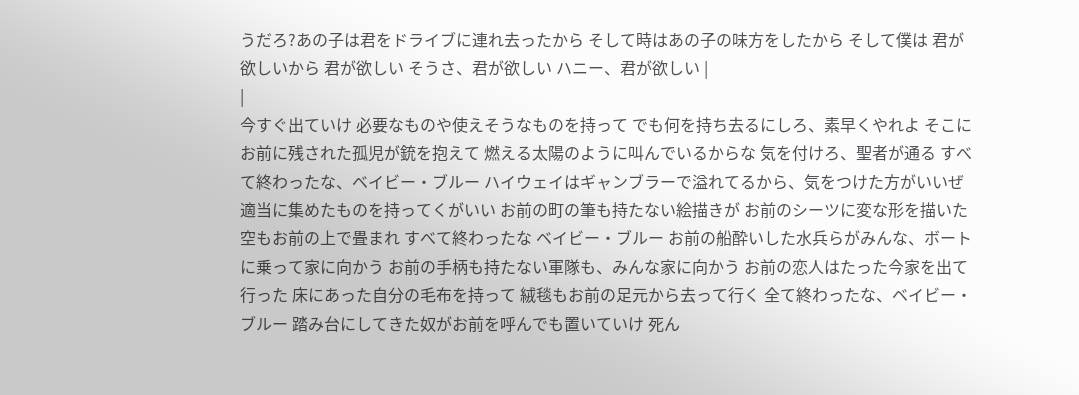うだろ?あの子は君をドライブに連れ去ったから そして時はあの子の味方をしたから そして僕は 君が欲しいから 君が欲しい そうさ、君が欲しい ハニー、君が欲しい |
|
今すぐ出ていけ 必要なものや使えそうなものを持って でも何を持ち去るにしろ、素早くやれよ そこにお前に残された孤児が銃を抱えて 燃える太陽のように叫んでいるからな 気を付けろ、聖者が通る すべて終わったな、ベイビー・ブルー ハイウェイはギャンブラーで溢れてるから、気をつけた方がいいぜ 適当に集めたものを持ってくがいい お前の町の筆も持たない絵描きが お前のシーツに変な形を描いた 空もお前の上で畳まれ すべて終わったな ベイビー・ブルー お前の船酔いした水兵らがみんな、ボートに乗って家に向かう お前の手柄も持たない軍隊も、みんな家に向かう お前の恋人はたった今家を出て行った 床にあった自分の毛布を持って 絨毯もお前の足元から去って行く 全て終わったな、ベイビー・ブルー 踏み台にしてきた奴がお前を呼んでも置いていけ 死ん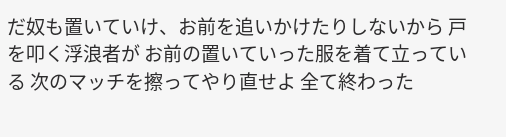だ奴も置いていけ、お前を追いかけたりしないから 戸を叩く浮浪者が お前の置いていった服を着て立っている 次のマッチを擦ってやり直せよ 全て終わった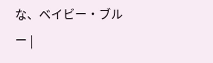な、ベイビー・ブルー |